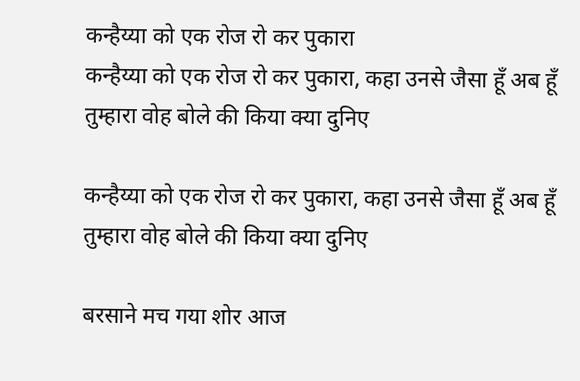कन्हैय्या को एक रोज रो कर पुकारा
कन्हैय्या को एक रोज रो कर पुकारा, कहा उनसे जैसा हूँ अब हूँ तुम्हारा वोह बोले की किया क्या दुनिए

कन्हैय्या को एक रोज रो कर पुकारा, कहा उनसे जैसा हूँ अब हूँ तुम्हारा वोह बोले की किया क्या दुनिए

बरसाने मच गया शोर आज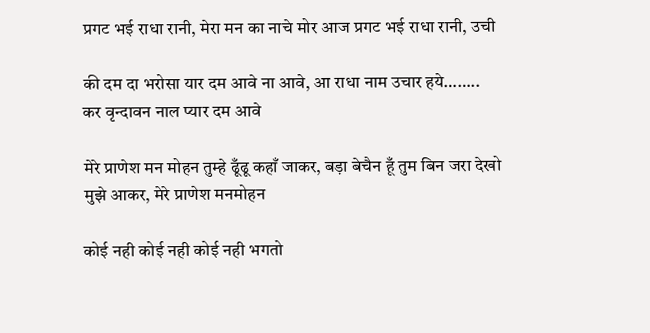प्रगट भई राधा रानी, मेरा मन का नाचे मोर आज प्रगट भई राधा रानी, उची

की दम दा भरोसा यार दम आवे ना आवे, आ राधा नाम उचार हये…….. कर वृन्दावन नाल प्यार दम आवे

मेरे प्राणेश मन मोहन तुम्हे ढूँढू कहाँ जाकर, बड़ा बेचैन हूँ तुम बिन जरा देखो मुझे आकर, मेरे प्राणेश मनमोहन

कोई नही कोई नही कोई नही भगतो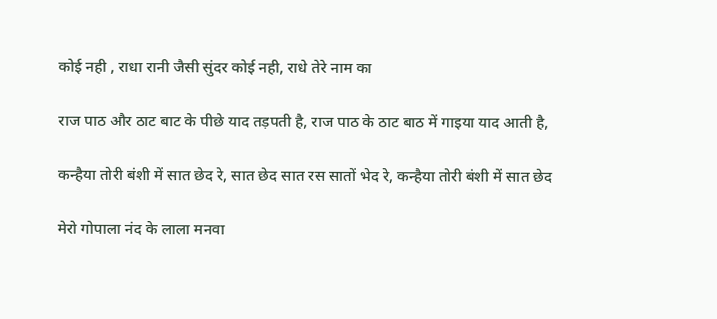कोई नही , राधा रानी जैसी सुंदर कोई नही, राधे तेरे नाम का

राज पाठ और ठाट बाट के पीछे याद तड़पती है, राज पाठ के ठाट बाठ में गाइया याद आती है,

कन्हैया तोरी बंशी में सात छेद रे, सात छेद सात रस सातों भेद रे, कन्हैया तोरी बंशी में सात छेद

मेरो गोपाला नंद के लाला मनवा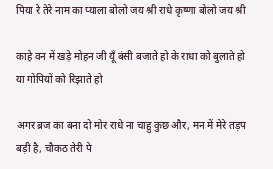पिया रे तेरे नाम का प्याला बोलो जय श्री राधे कृष्णा बोलो जय श्री

काहे वन में खड़े मोहन जी यूँ बंसी बजाते हो के राधा को बुलाते हो या गोपियों को रिझाते हो

अगर ब्रज का बना दो मोर राधे ना चाहु कुछ और, मन में मेरे तड़प बड़ी है, चौकठ तेरी पे